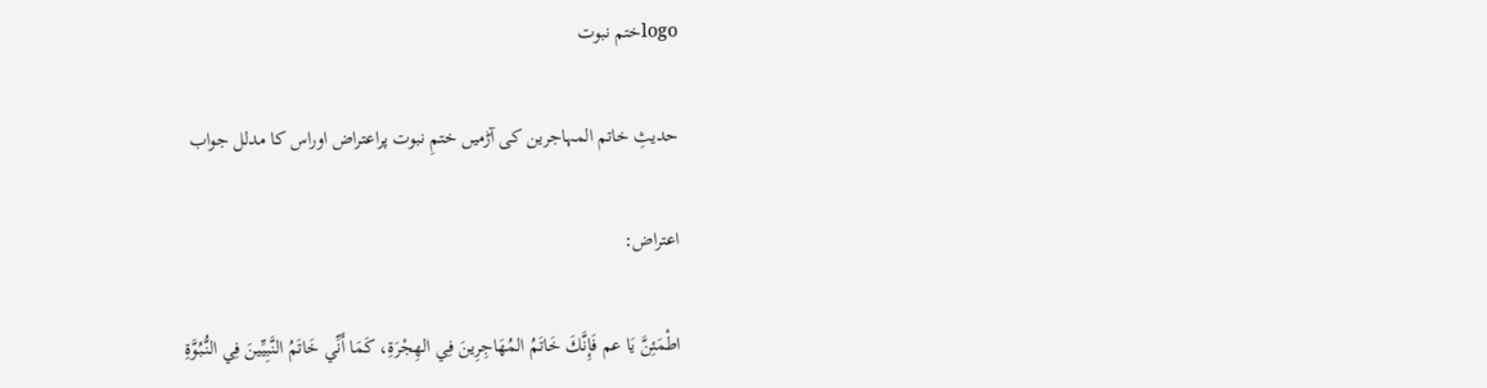logoختم نبوت

حدیثِ خاتم المہاجرین کی آڑمیں ختمِ نبوت پراعتراض اوراس کا مدلل جواب

اعتراض:

اطْمَئِنَّ يَا عم فَإِنَّكَ خَاتَمُ المُهَاجِرِينَ فِي الهِجْرَةِ، كَمَا أَنِّي خَاتَمُ النَّبِيِّينَ فِي النُّبُوَّةِ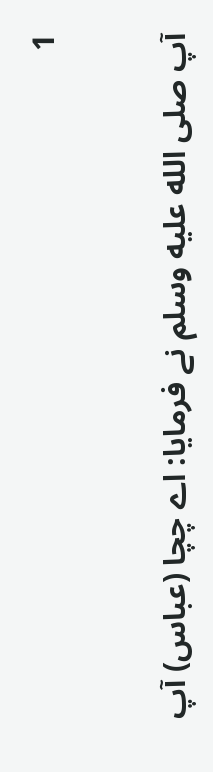1

آپ صلى الله عليه وسلم نے فرمایا: اے چچا (عباس) آپ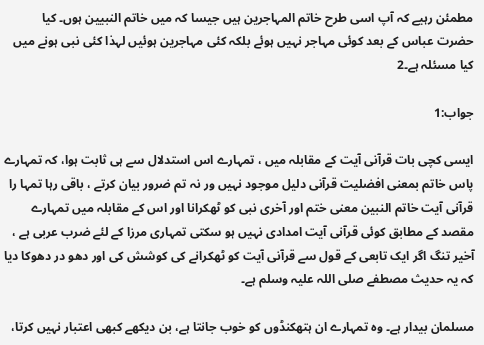مطمئن رہیے کہ آپ اسی طرح خاتم المہاجرین ہیں جیسا کہ میں خاتم النبیین ہوں۔ کیا حضرت عباس کے بعد کوئی مہاجر نہیں ہوئے بلکہ کئی مہاجرین ہوئیں لہذا کئی نبی ہونے میں کیا مسئلہ ہے۔2

جواب:1

ایسی کچی بات قرآنی آیت کے مقابلہ میں ، تمہارے اس استدلال سے ہی ثابت ہوا، کہ تمہارے پاس خاتم بمعنی افضلیت قرآنی دلیل موجود نہیں ور نہ تم ضرور بیان کرتے ، باقی رہا تمہا را قرآنی آیت خاتم النبین معنی ختم اور آخری نبی کو ٹھکرانا اور اس کے مقابلہ میں تمہارے مقصد کے مطابق کوئی قرآنی آیت امدادی نہیں ہو سکتی تمہاری مرزا کے لئے ضرب عربی ہے ، آخیر تنگ اگر ایک تابعی کے قول سے قرآنی آیت کو ٹھکرانے کی کوشش کی اور دھو در دھوکا دیا کہ یہ حدیث مصطفے صلی اللہ علیہ وسلم ہے۔

مسلمان بیدار ہے۔ وہ تمہارے ان ہتھکنڈوں کو خوب جانتا ہے، بن دیکھے کبھی اعتبار نہیں کرتا،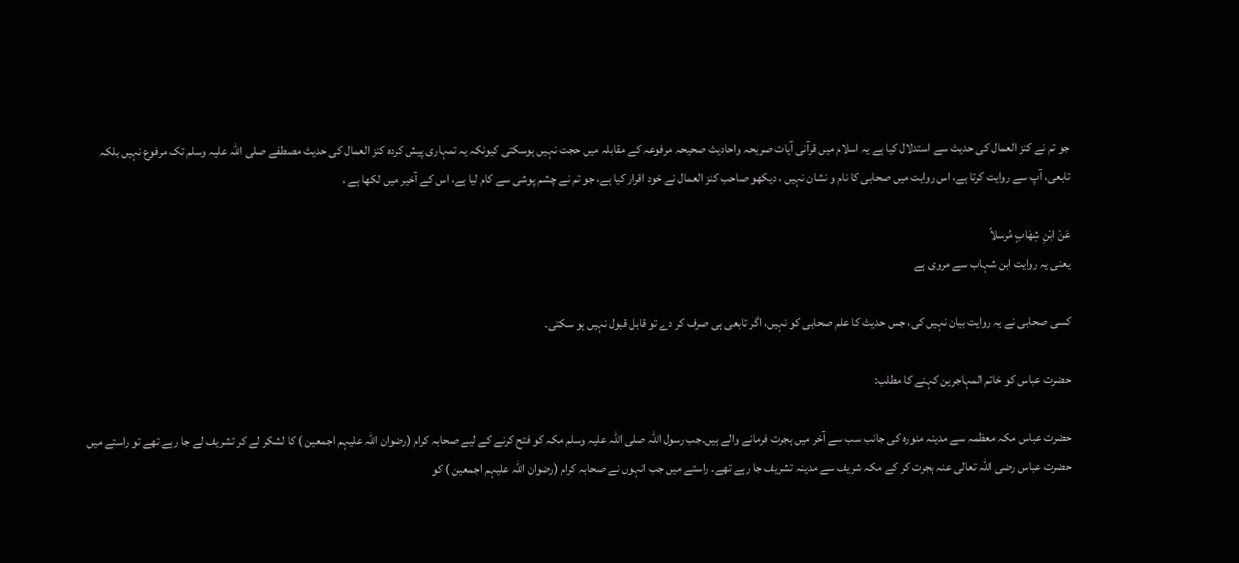جو تم نے کنز العمال کی حدیث سے استدلال کیا ہے یہ اسلام میں قرآنی آیات صریحہ واحادیث صحیحہ مرفوعہ کے مقابلہ میں حجت نہیں ہوسکتی کیونکہ یہ تمہاری پیش کردہ کنز العمال کی حدیث مصطفے صلی اللہ علیہ وسلم تک مرفوع نہیں بلکہ تابعی، آپ سے روایت کرتا ہے، اس روایت میں صحابی کا نام و نشان نہیں ، دیکھو صاحب کنز العمال نے خود اقرار کیا ہے، جو تم نے چشم پوشی سے کام لیا ہے، اس کے آخیر میں لکھا ہے ،

عَنْ ابْنِ شِهَابٍ مُرسلاً
یعنی یہ روایت ابن شہاب سے مروی ہے

کسی صحابی نے یہ روایت بیان نہیں کی، جس حدیث کا علم صحابی کو نہیں، اگر تابعی ہی صرف کر دے تو قابل قبول نہیں ہو سکتی۔

حضرت عباس کو خاتم المہاجرین کہنے کا مطلب:

حضرت عباس مکہ معظمہ سے مدینہ منورہ کی جانب سب سے آخر میں ہجرت فرمانے والے ہیں۔جب رسول اللہ صلی اللہ علیہ وسلم مکہ کو فتح کرنے کے لیے صحابہ کرام (رضوان اللہ علیہم اجمعین ) کا لشکر لے کر تشریف لے جا رہے تھے تو راستے میں حضرت عباس رضی اللہ تعالی عنہ ہجرت کر کے مکہ شریف سے مدینہ تشریف جا رہے تھے۔ راستے میں جب انہوں نے صحابہ کرام (رضوان اللہ علیہم اجمعین ) کو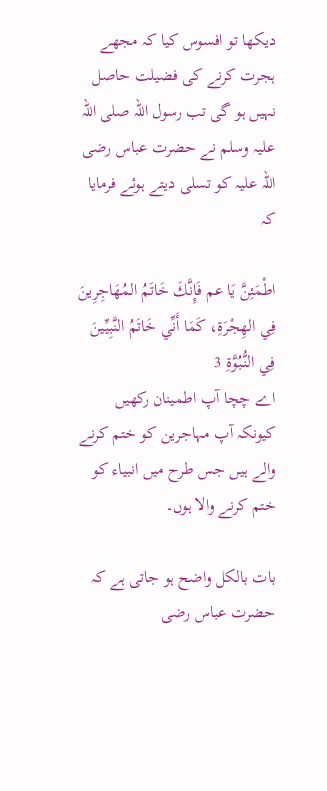دیکھا تو افسوس کیا کہ مجھے ہجرت کرنے کی فضیلت حاصل نہیں ہو گی تب رسول اللہ صلی اللہ علیہ وسلم نے حضرت عباس رضی اللہ علیہ کو تسلی دیتے ہوئے فرمایا کہ

اطْمَئِنَّ يَا عم فَإِنَّكَ خَاتَمُ المُهَاجِرِينَ فِي الهِجْرَةِ، كَمَا أَنِّي خَاتَمُ النَّبِيِّينَ فِي النُّبُوَّةِ 3
اے چچا آپ اطمینان رکھیں کیونکہ آپ مہاجرین کو ختم کرنے والے ہیں جس طرح میں انبیاء کو ختم کرنے والا ہوں۔

بات بالکل واضح ہو جاتی ہے کہ حضرت عباس رضی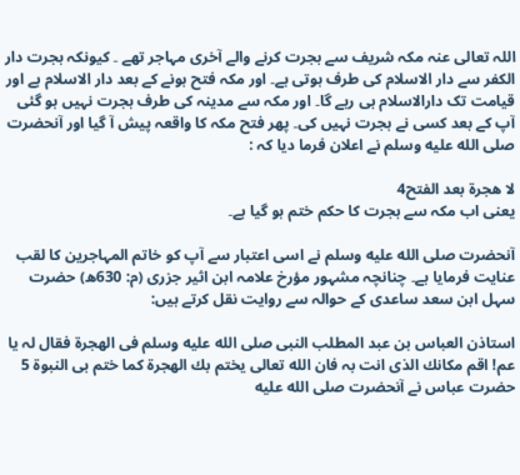اللہ تعالی عنہ مکہ شریف سے ہجرت کرنے والے آخری مہاجر تھے ۔ کیونکہ ہجرت دار الکفر سے دار الاسلام کی طرف ہوتی ہے۔ اور مکہ فتح ہونے کے بعد دار الاسلام ہے اور قیامت تک دارالاسلام ہی رہے گا۔ اور مکہ سے مدینہ کی طرف ہجرت نہیں ہو گئی آپ کے بعد کسی نے ہجرت نہیں کی۔ پھر فتح مکہ کا واقعہ پیش آ گیا اور آنحضرت صلى الله عليه وسلم نے اعلان فرما دیا کہ :

لا هجرة بعد الفتح4
یعنی اب مکہ سے ہجرت کا حکم ختم ہو گیا ہے۔

آنحضرت صلى الله عليه وسلم نے اسی اعتبار سے آپ کو خاتم المہاجرین کا لقب عنایت فرمایا ہے۔ چنانچہ مشہور مؤرخ علامہ ابن اثیر جزری (م: 630ھ) حضرت سہل ابن سعد ساعدی کے حوالہ سے روایت نقل کرتے ہیں:

استاذن العباس بن عبد المطلب النبی صلى الله عليه وسلم فی الهجرة فقال لہ یا عم! اقم مكانك الذى انت بہ فان الله تعالى يختم بك الهجرة كما ختم بی النبوة 5
حضرت عباس نے آنحضرت صلى الله عليه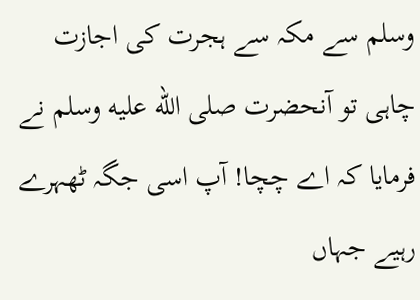وسلم سے مکہ سے ہجرت کی اجازت چاہی تو آنحضرت صلى الله عليه وسلم نے فرمایا کہ اے چچا! آپ اسی جگہ ٹھہرے رہیے جہاں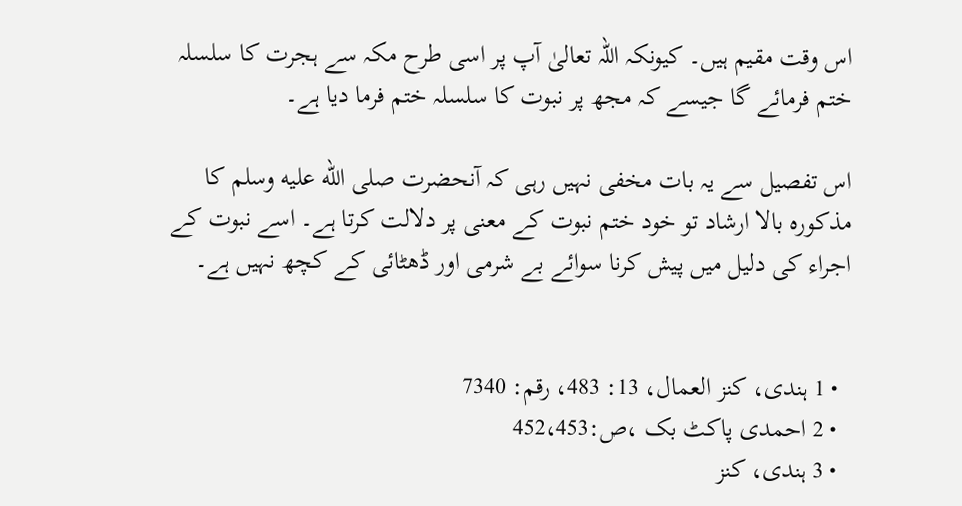اس وقت مقیم ہیں۔ کیونکہ اللہ تعالیٰ آپ پر اسی طرح مکہ سے ہجرت کا سلسلہ ختم فرمائے گا جیسے کہ مجھ پر نبوت کا سلسلہ ختم فرما دیا ہے۔

اس تفصیل سے یہ بات مخفی نہیں رہی کہ آنحضرت صلى الله عليه وسلم کا مذکورہ بالا ارشاد تو خود ختم نبوت کے معنی پر دلالت کرتا ہے۔ اسے نبوت کے اجراء کی دلیل میں پیش کرنا سوائے بے شرمی اور ڈھٹائی کے کچھ نہیں ہے۔


  • 1 ہندی، کنز العمال، 13: 483، رقم: 7340
  • 2 احمدی پاکٹ بک ،ص:452،453
  • 3 ہندی، کنز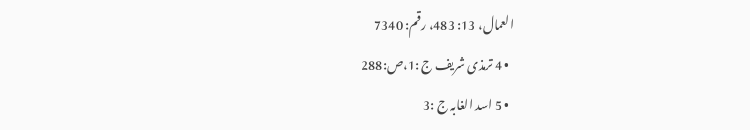العمال، 13: 483، رقم: 7340
  • 4 ترمذی شریف ج :1،ص:288
  • 5 اسد الغابہ ج :3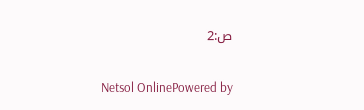ص:2

Netsol OnlinePowered by